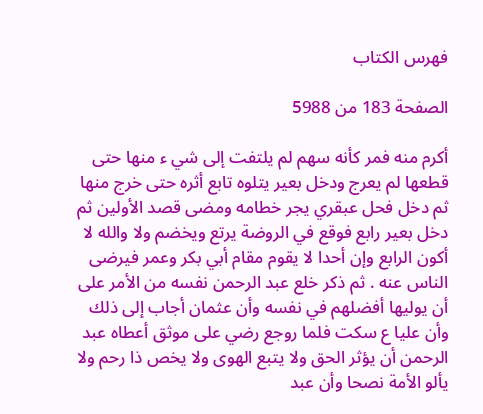فهرس الكتاب

الصفحة 183 من 5988

أكرم منه فمر كأنه سهم لم يلتفت إلى شي ء منها حتى قطعها لم يعرج ودخل بعير يتلوه تابع أثره حتى خرج منها ثم دخل فحل عبقري يجر خطامه ومضى قصد الأولين ثم دخل بعير رابع فوقع في الروضة يرتع ويخضم ولا والله لا أكون الرابع وإن أحدا لا يقوم مقام أبي بكر وعمر فيرضى الناس عنه . ثم ذكر خلع عبد الرحمن نفسه من الأمر على أن يوليها أفضلهم في نفسه وأن عثمان أجاب إلى ذلك وأن عليا ع سكت فلما روجع رضي على موثق أعطاه عبد الرحمن أن يؤثر الحق ولا يتبع الهوى ولا يخص ذا رحم ولا يألو الأمة نصحا وأن عبد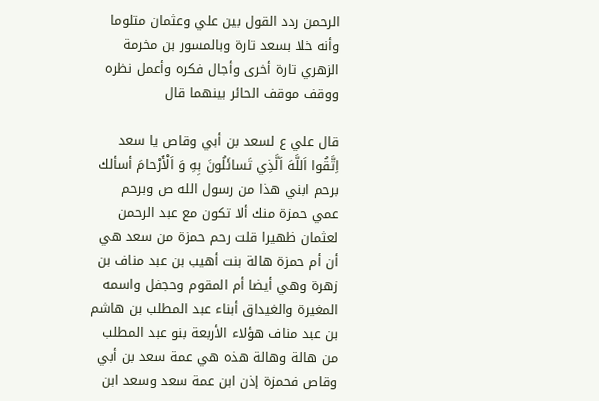الرحمن ردد القول بين علي وعثمان متلوما وأنه خلا بسعد تارة وبالمسور بن مخرمة الزهري تارة أخرى وأجال فكره وأعمل نظره ووقف موقف الحائر بينهما قال

قال علي ع لسعد بن أبي وقاص يا سعد اِتَّقُوا اَللَّهَ اَلَّذِي تَسائَلُونَ بِهِ وَ اَلْأَرْحامَ أسألك برحم ابني هذا من رسول الله ص وبرحم عمي حمزة منك ألا تكون مع عبد الرحمن لعثمان ظهيرا قلت رحم حمزة من سعد هي أن أم حمزة هالة بنت أهيب بن عبد مناف بن زهرة وهي أيضا أم المقوم وحجفل واسمه المغيرة والغيداق أبناء عبد المطلب بن هاشم بن عبد مناف هؤلاء الأربعة بنو عبد المطلب من هالة وهالة هذه هي عمة سعد بن أبي وقاص فحمزة إذن ابن عمة سعد وسعد ابن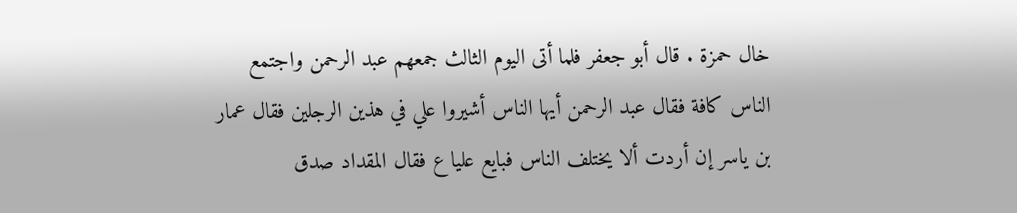خال حمزة . قال أبو جعفر فلما أتى اليوم الثالث جمعهم عبد الرحمن واجتمع الناس كافة فقال عبد الرحمن أيها الناس أشيروا علي في هذين الرجلين فقال عمار بن ياسر إن أردت ألا يختلف الناس فبايع عليا ع فقال المقداد صدق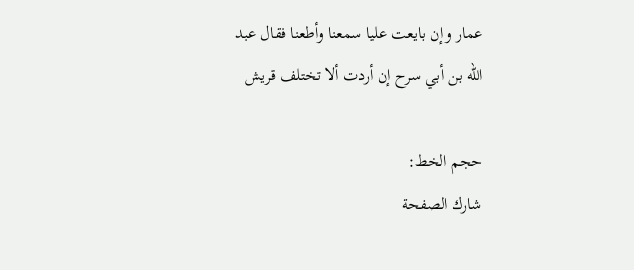عمار وإن بايعت عليا سمعنا وأطعنا فقال عبد الله بن أبي سرح إن أردت ألا تختلف قريش

حجم الخط:
شارك الصفحة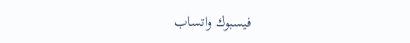فيسبوك واتساب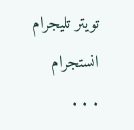تويتر تليجرام انستجرام
. . .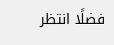فضلًا انتظر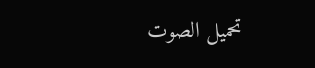تحميل الصوت